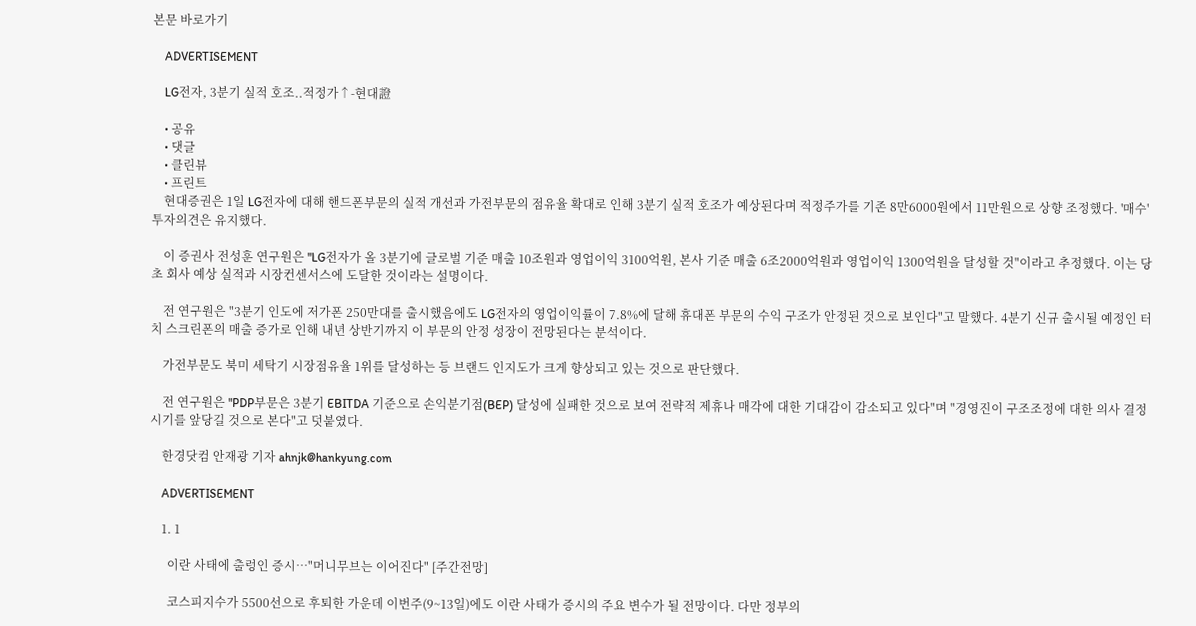본문 바로가기

    ADVERTISEMENT

    LG전자, 3분기 실적 호조..적정가↑-현대證

    • 공유
    • 댓글
    • 클린뷰
    • 프린트
    현대증권은 1일 LG전자에 대해 핸드폰부문의 실적 개선과 가전부문의 점유율 확대로 인해 3분기 실적 호조가 예상된다며 적정주가를 기존 8만6000원에서 11만원으로 상향 조정했다. '매수' 투자의견은 유지했다.

    이 증권사 전성훈 연구원은 "LG전자가 올 3분기에 글로벌 기준 매출 10조원과 영업이익 3100억원, 본사 기준 매출 6조2000억원과 영업이익 1300억원을 달성할 것"이라고 추정했다. 이는 당초 회사 예상 실적과 시장컨센서스에 도달한 것이라는 설명이다.

    전 연구원은 "3분기 인도에 저가폰 250만대를 출시했음에도 LG전자의 영업이익률이 7.8%에 달해 휴대폰 부문의 수익 구조가 안정된 것으로 보인다"고 말했다. 4분기 신규 출시될 예정인 터치 스크린폰의 매출 증가로 인해 내년 상반기까지 이 부문의 안정 성장이 전망된다는 분석이다.

    가전부문도 북미 세탁기 시장점유율 1위를 달성하는 등 브랜드 인지도가 크게 향상되고 있는 것으로 판단했다.

    전 연구원은 "PDP부문은 3분기 EBITDA 기준으로 손익분기점(BEP) 달성에 실패한 것으로 보여 전략적 제휴나 매각에 대한 기대감이 감소되고 있다"며 "경영진이 구조조정에 대한 의사 결정 시기를 앞당길 것으로 본다"고 덧붙였다.

    한경닷컴 안재광 기자 ahnjk@hankyung.com

    ADVERTISEMENT

    1. 1

      이란 사태에 출렁인 증시…"머니무브는 이어진다" [주간전망]

      코스피지수가 5500선으로 후퇴한 가운데 이번주(9~13일)에도 이란 사태가 증시의 주요 변수가 될 전망이다. 다만 정부의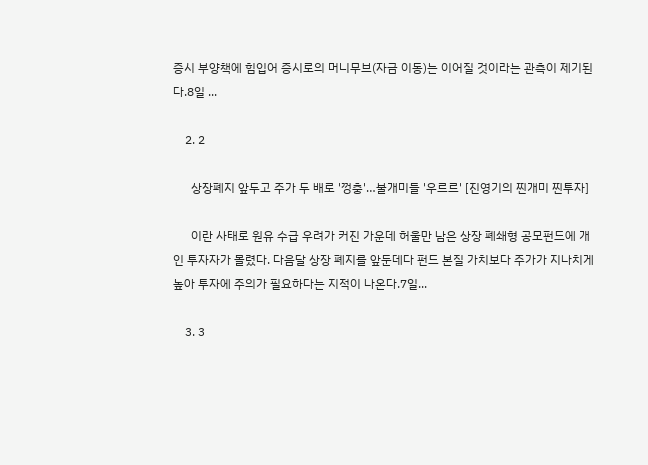증시 부양책에 힘입어 증시로의 머니무브(자금 이동)는 이어질 것이라는 관측이 제기된다.8일 ...

    2. 2

      상장폐지 앞두고 주가 두 배로 '껑충'…불개미들 '우르르' [진영기의 찐개미 찐투자]

      이란 사태로 원유 수급 우려가 커진 가운데 허울만 남은 상장 폐쇄형 공모펀드에 개인 투자자가 몰렸다. 다음달 상장 폐지를 앞둔데다 펀드 본질 가치보다 주가가 지나치게 높아 투자에 주의가 필요하다는 지적이 나온다.7일...

    3. 3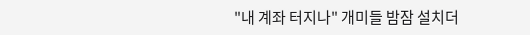"내 계좌 터지나" 개미들 밤잠 설치더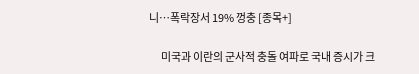니…폭락장서 19% 껑충 [종목+]

      미국과 이란의 군사적 충돌 여파로 국내 증시가 크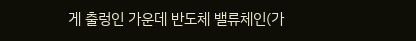게 출렁인 가운데 반도체 밸류체인(가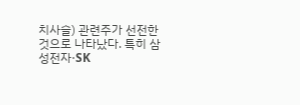치사슬) 관련주가 선전한 것으로 나타났다. 특히 삼성전자·SK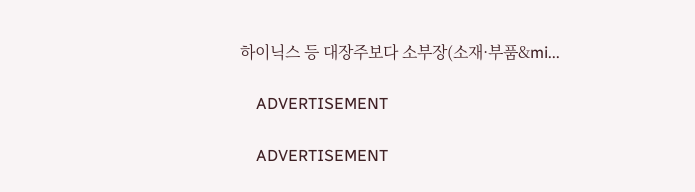하이닉스 등 대장주보다 소부장(소재·부품&mi...

    ADVERTISEMENT

    ADVERTISEMENT